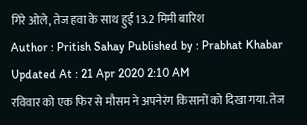गिरे ओले, तेज हवा के साथ हुई 13.2 मिमी बारिश
Author : Pritish Sahay Published by : Prabhat Khabar Updated At : 21 Apr 2020 2:10 AM
रविवार को एक फिर से मौसम ने अपनेरंग किसानों को दिखा गया. तेज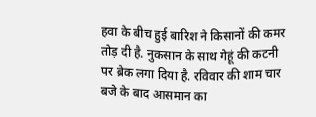हवा के बीच हुई बारिश ने किसानों की कमर तोड़ दी है. नुकसान के साथ गेहूं की कटनी पर ब्रेक लगा दिया है. रविवार की शाम चार बजे के बाद आसमान का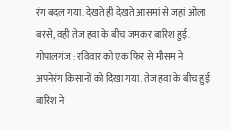रंग बदल गया. देखते ही देखते आसमां से जहां ओला बरसे, वही तेज हवा के बीच जमकर बारिश हुई.
गोपालगंज : रविवार को एक फिर से मौसम ने अपनेरंग किसानों को दिखा गया. तेज हवा के बीच हुई बारिश ने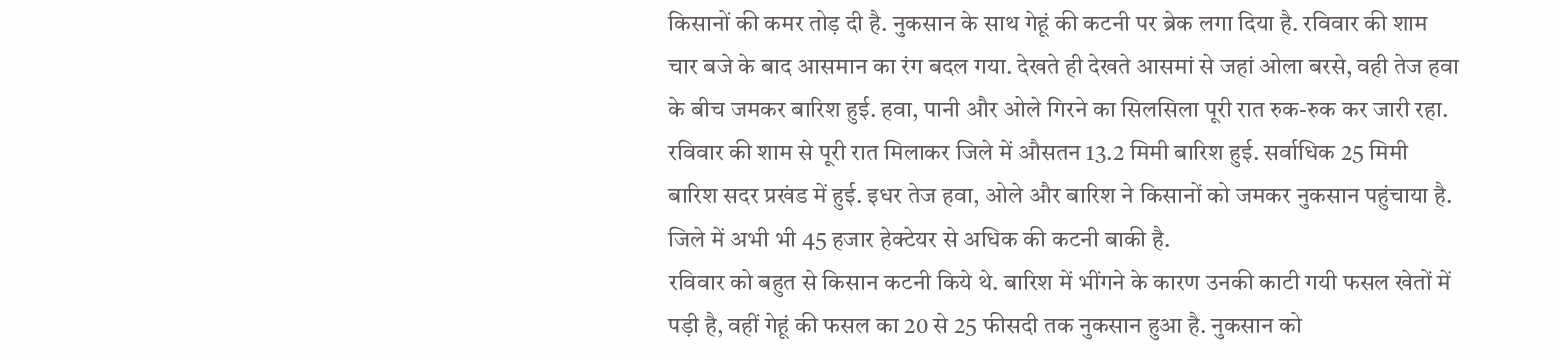किसानों की कमर तोड़ दी है. नुकसान के साथ गेहूं की कटनी पर ब्रेक लगा दिया है. रविवार की शाम चार बजे के बाद आसमान का रंग बदल गया. देखते ही देखते आसमां से जहां ओला बरसे, वही तेज हवा के बीच जमकर बारिश हुई. हवा, पानी और ओले गिरने का सिलसिला पूरी रात रुक-रुक कर जारी रहा. रविवार की शाम से पूरी रात मिलाकर जिले में औसतन 13.2 मिमी बारिश हुई. सर्वाधिक 25 मिमी बारिश सदर प्रखंड में हुई. इधर तेज हवा, ओले और बारिश ने किसानों को जमकर नुकसान पहुंचाया है. जिले में अभी भी 45 हजार हेक्टेयर से अधिक की कटनी बाकी है.
रविवार को बहुत से किसान कटनी किये थे. बारिश में भींगने के कारण उनकी काटी गयी फसल खेतों में पड़ी है, वहीं गेहूं की फसल का 20 से 25 फीसदी तक नुकसान हुआ है. नुकसान को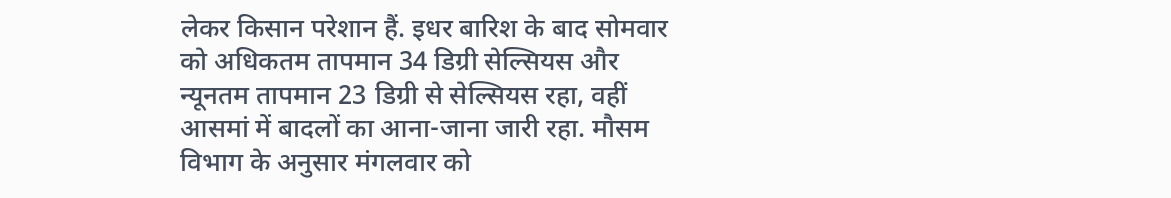लेकर किसान परेशान हैं. इधर बारिश के बाद सोमवार को अधिकतम तापमान 34 डिग्री सेल्सियस और न्यूनतम तापमान 23 डिग्री से सेल्सियस रहा, वहीं आसमां में बादलों का आना-जाना जारी रहा. मौसम विभाग के अनुसार मंगलवार को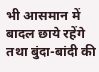भी आसमान में बादल छाये रहेंगे तथा बुंदा-बांदी की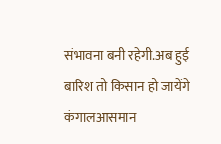संभावना बनी रहेगी.अब हुई बारिश तो किसान हो जायेंगे कंगालआसमान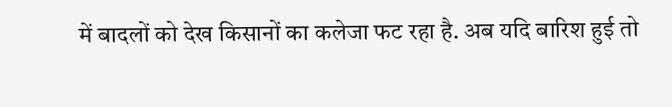में बादलों को देख किसानों का कलेजा फट रहा है. अब यदि बारिश हुई तो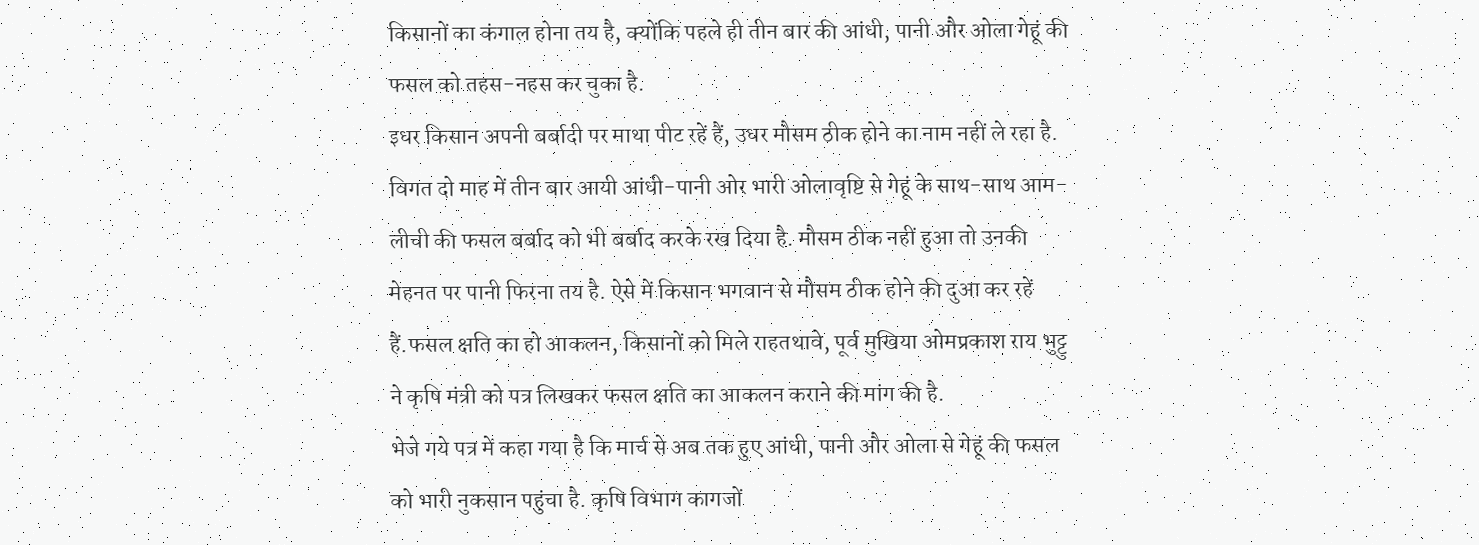किसानों का कंगाल होना तय है, क्योंकि पहले ही तीन बार की आंधी, पानी और ओला गेहूं की फसल को तहस-नहस कर चुका है.
इधर किसान अपनी बर्बादी पर माथा पीट रहें हैं, उधर मौसम ठीक होने का नाम नहीं ले रहा है. विगत दो माह में तीन बार आयी आंधी-पानी ओर भारी ओलावृष्टि से गेहूं के साथ-साथ आम-लीची की फसल बर्बाद को भी बर्बाद करके रख दिया है. मौसम ठीक नहीं हुआ तो उनकी मेहनत पर पानी फिरना तय है. ऐसे में किसान भगवान से मौसम ठीक होने की दुआ कर रहें हैं.फसल क्षति का हो आकलन, किसानों को मिले राहतथावे, पूर्व मुखिया ओमप्रकाश राय भुट्टु ने कृषि मंत्री को पत्र लिखकर फसल क्षति का आकलन कराने की मांग की है.
भेजे गये पत्र में कहा गया है कि मार्च से अब तक हुए आंधी, पानी और ओला से गेहूं की फसल को भारी नुकसान पहुंचा है. कृषि विभाग कागजों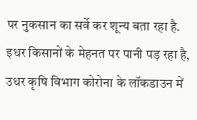पर नुकसान का सर्वे कर शून्य बता रहा है. इधर किसानों के मेहनत पर पानी पड़ रहा है, उधर कृषि विभाग कोरोना के लॉकडाउन में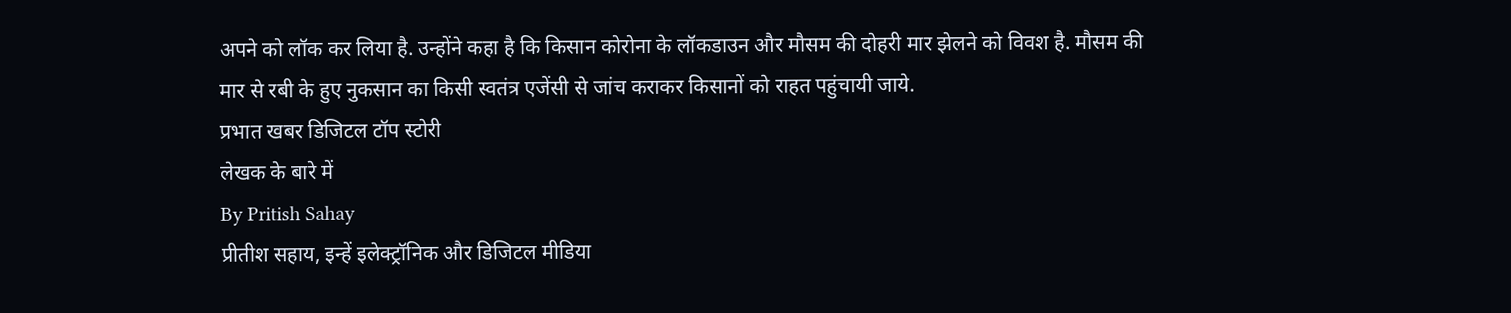अपने को लॉक कर लिया है. उन्होंने कहा है कि किसान कोरोना के लॉकडाउन और मौसम की दोहरी मार झेलने को विवश है. मौसम की मार से रबी के हुए नुकसान का किसी स्वतंत्र एजेंसी से जांच कराकर किसानों को राहत पहुंचायी जाये.
प्रभात खबर डिजिटल टॉप स्टोरी
लेखक के बारे में
By Pritish Sahay
प्रीतीश सहाय, इन्हें इलेक्ट्रॉनिक और डिजिटल मीडिया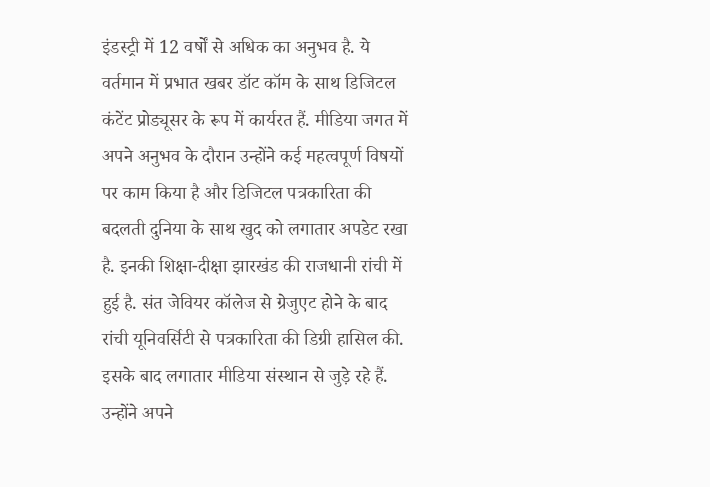इंडस्ट्री में 12 वर्षों से अधिक का अनुभव है. ये वर्तमान में प्रभात खबर डॉट कॉम के साथ डिजिटल कंटेंट प्रोड्यूसर के रूप में कार्यरत हैं. मीडिया जगत में अपने अनुभव के दौरान उन्होंने कई महत्वपूर्ण विषयों पर काम किया है और डिजिटल पत्रकारिता की बदलती दुनिया के साथ खुद को लगातार अपडेट रखा है. इनकी शिक्षा-दीक्षा झारखंड की राजधानी रांची में हुई है. संत जेवियर कॉलेज से ग्रेजुएट होने के बाद रांची यूनिवर्सिटी से पत्रकारिता की डिग्री हासिल की. इसके बाद लगातार मीडिया संस्थान से जुड़े रहे हैं. उन्होंने अपने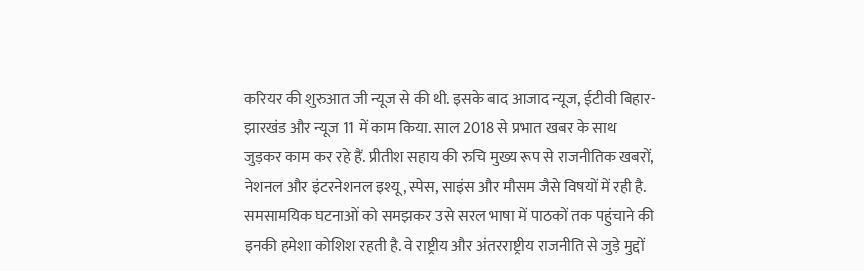करियर की शुरुआत जी न्यूज से की थी. इसके बाद आजाद न्यूज, ईटीवी बिहार-झारखंड और न्यूज 11 में काम किया. साल 2018 से प्रभात खबर के साथ जुड़कर काम कर रहे हैं. प्रीतीश सहाय की रुचि मुख्य रूप से राजनीतिक खबरों, नेशनल और इंटरनेशनल इश्यू, स्पेस, साइंस और मौसम जैसे विषयों में रही है. समसामयिक घटनाओं को समझकर उसे सरल भाषा में पाठकों तक पहुंचाने की इनकी हमेशा कोशिश रहती है. वे राष्ट्रीय और अंतरराष्ट्रीय राजनीति से जुड़े मुद्दों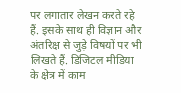पर लगातार लेखन करते रहे हैं. इसके साथ ही विज्ञान और अंतरिक्ष से जुड़े विषयों पर भी लिखते हैं. डिजिटल मीडिया के क्षेत्र में काम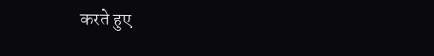करते हुए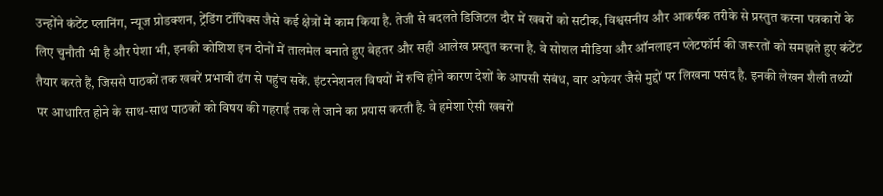उन्होंने कंटेंट प्लानिंग, न्यूज प्रोडक्शन, ट्रेंडिंग टॉपिक्स जैसे कई क्षेत्रों में काम किया है. तेजी से बदलते डिजिटल दौर में खबरों को सटीक, विश्वसनीय और आकर्षक तरीके से प्रस्तुत करना पत्रकारों के लिए चुनौती भी है और पेशा भी, इनकी कोशिश इन दोनों में तालमेल बनाते हुए बेहतर और सही आलेख प्रस्तुत करना है. वे सोशल मीडिया और ऑनलाइन प्लेटफॉर्म की जरूरतों को समझते हुए कंटेंट तैयार करते हैं, जिससे पाठकों तक खबरें प्रभावी ढंग से पहुंच सकें. इंटरनेशनल विषयों में रुचि होने कारण देशों के आपसी संबंध, वार अफेयर जैसे मुद्दों पर लिखना पसंद है. इनकी लेखन शैली तथ्यों पर आधारित होने के साथ-साथ पाठकों को विषय की गहराई तक ले जाने का प्रयास करती है. वे हमेशा ऐसी खबरों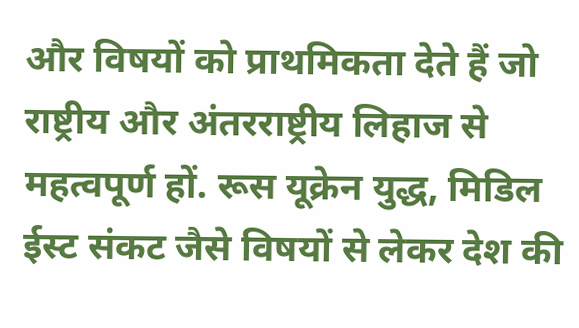और विषयों को प्राथमिकता देते हैं जो राष्ट्रीय और अंतरराष्ट्रीय लिहाज से महत्वपूर्ण हों. रूस यूक्रेन युद्ध, मिडिल ईस्ट संकट जैसे विषयों से लेकर देश की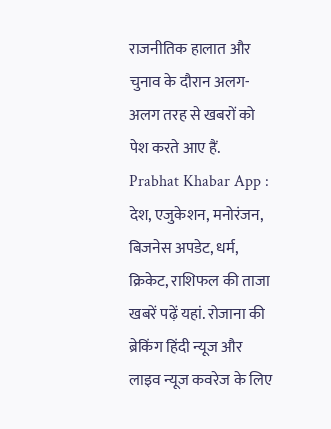राजनीतिक हालात और चुनाव के दौरान अलग-अलग तरह से खबरों को पेश करते आए हैं.
Prabhat Khabar App :
देश, एजुकेशन, मनोरंजन, बिजनेस अपडेट, धर्म, क्रिकेट, राशिफल की ताजा खबरें पढ़ें यहां. रोजाना की ब्रेकिंग हिंदी न्यूज और लाइव न्यूज कवरेज के लिए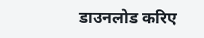डाउनलोड करिए